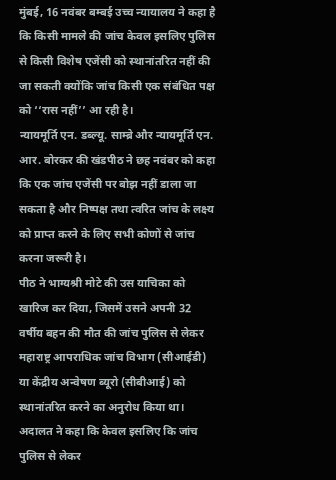मुंबई, 16 नवंबर बम्बई उच्च न्यायालय ने कहा है कि किसी मामले की जांच केवल इसलिए पुलिस से किसी विशेष एजेंसी को स्थानांतरित नहीं की जा सकती क्योंकि जांच किसी एक संबंधित पक्ष को ‘‘रास नहीं’’ आ रही है।
न्यायमूर्ति एन. डब्ल्यू. साम्ब्रे और न्यायमूर्ति एन. आर. बोरकर की खंडपीठ ने छह नवंबर को कहा कि एक जांच एजेंसी पर बोझ नहीं डाला जा सकता है और निष्पक्ष तथा त्वरित जांच के लक्ष्य को प्राप्त करने के लिए सभी कोणों से जांच करना जरूरी है।
पीठ ने भाग्यश्री मोटे की उस याचिका को खारिज कर दिया, जिसमें उसने अपनी 32 वर्षीय बहन की मौत की जांच पुलिस से लेकर महाराष्ट्र आपराधिक जांच विभाग (सीआईडी) या केंद्रीय अन्वेषण ब्यूरो (सीबीआई) को स्थानांतरित करने का अनुरोध किया था।
अदालत ने कहा कि केवल इसलिए कि जांच पुलिस से लेकर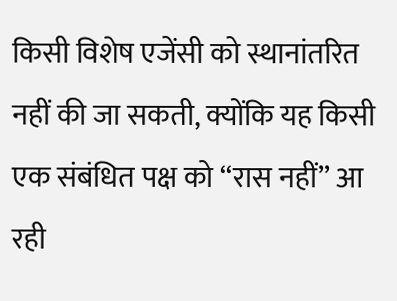किसी विशेष एजेंसी को स्थानांतरित नहीं की जा सकती, क्योंकि यह किसी एक संबंधित पक्ष को ‘‘रास नहीं’’ आ रही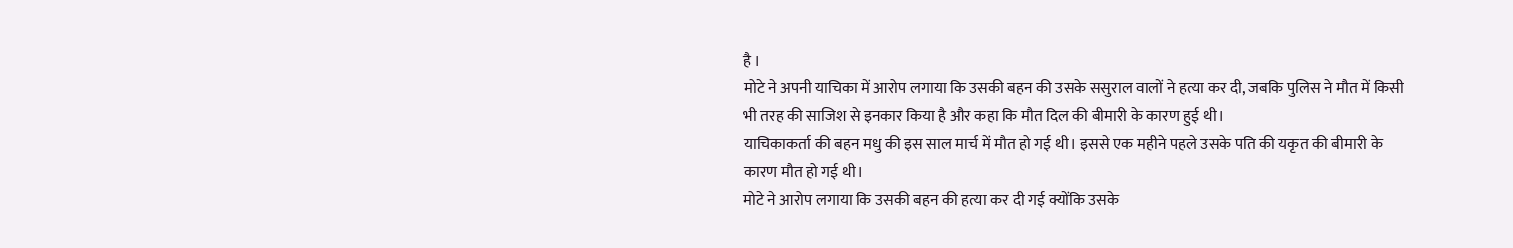है ।
मोटे ने अपनी याचिका में आरोप लगाया कि उसकी बहन की उसके ससुराल वालों ने हत्या कर दी, जबकि पुलिस ने मौत में किसी भी तरह की साजिश से इनकार किया है और कहा कि मौत दिल की बीमारी के कारण हुई थी।
याचिकाकर्ता की बहन मधु की इस साल मार्च में मौत हो गई थी। इससे एक महीने पहले उसके पति की यकृत की बीमारी के कारण मौत हो गई थी।
मोटे ने आरोप लगाया कि उसकी बहन की हत्या कर दी गई क्योंकि उसके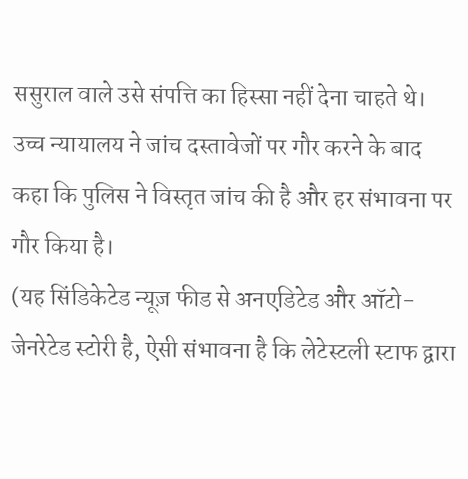ससुराल वाले उसे संपत्ति का हिस्सा नहीं देना चाहते थे।
उच्च न्यायालय ने जांच दस्तावेजों पर गौर करने के बाद कहा कि पुलिस ने विस्तृत जांच की है और हर संभावना पर गौर किया है।
(यह सिंडिकेटेड न्यूज़ फीड से अनएडिटेड और ऑटो-जेनरेटेड स्टोरी है, ऐसी संभावना है कि लेटेस्टली स्टाफ द्वारा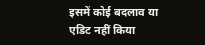इसमें कोई बदलाव या एडिट नहीं किया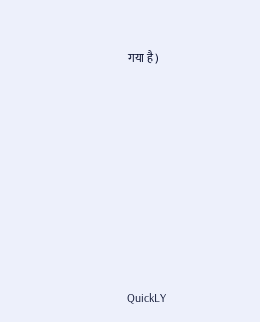गया है)













QuickLY